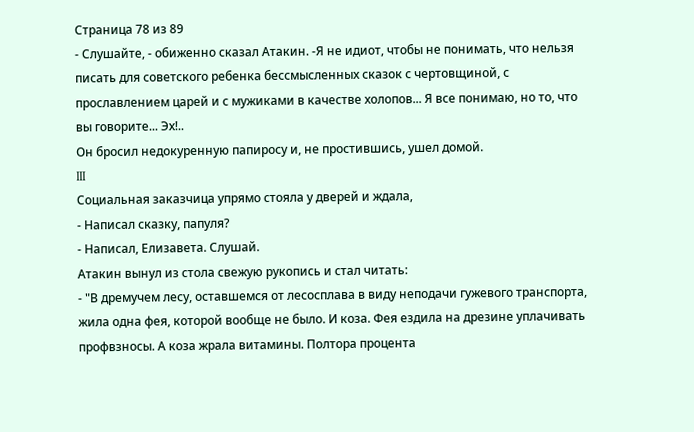Страница 78 из 89
- Слушайте, - обиженно сказал Атакин. -Я не идиот, чтобы не понимать, что нельзя писать для советского ребенка бессмысленных сказок с чертовщиной, с прославлением царей и с мужиками в качестве холопов... Я все понимаю, но то, что вы говорите... Эх!..
Он бросил недокуренную папиросу и, не простившись, ушел домой.
III
Социальная заказчица упрямо стояла у дверей и ждала,
- Написал сказку, папуля?
- Написал, Елизавета. Слушай.
Атакин вынул из стола свежую рукопись и стал читать:
- "В дремучем лесу, оставшемся от лесосплава в виду неподачи гужевого транспорта, жила одна фея, которой вообще не было. И коза. Фея ездила на дрезине уплачивать профвзносы. А коза жрала витамины. Полтора процента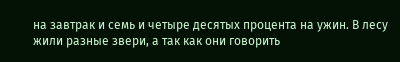на завтрак и семь и четыре десятых процента на ужин. В лесу жили разные звери, а так как они говорить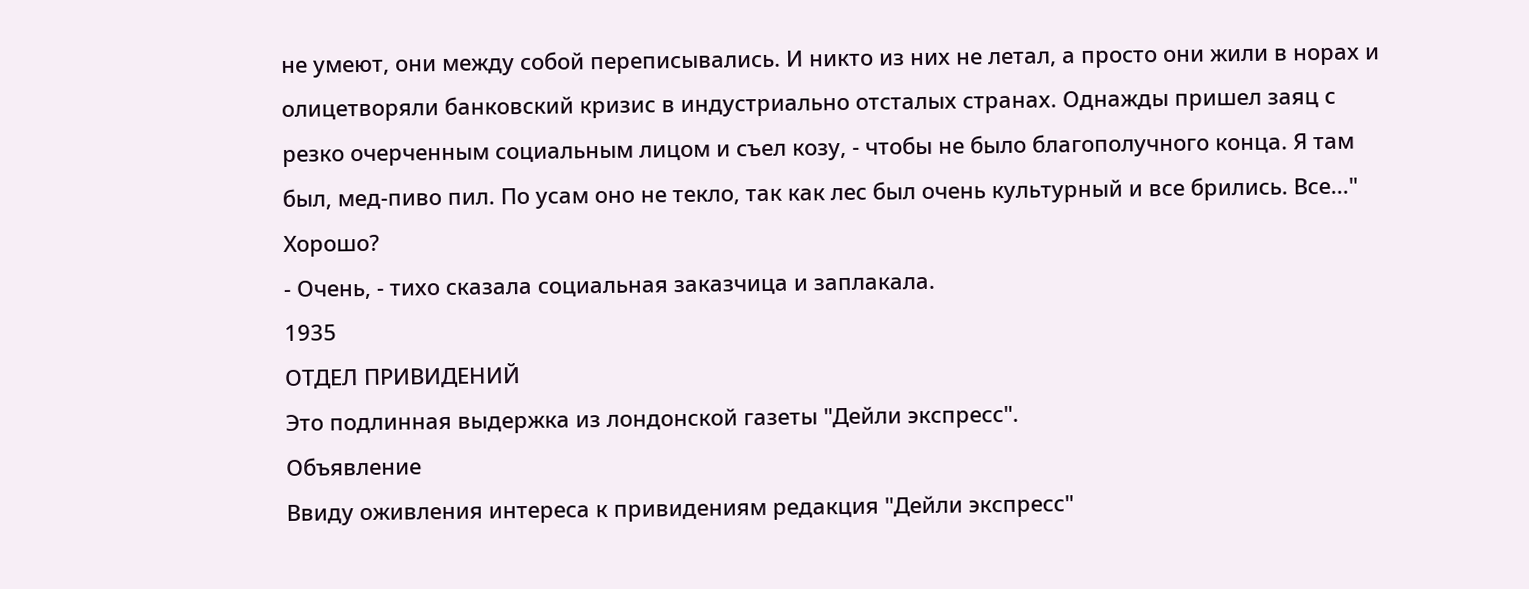не умеют, они между собой переписывались. И никто из них не летал, а просто они жили в норах и олицетворяли банковский кризис в индустриально отсталых странах. Однажды пришел заяц с резко очерченным социальным лицом и съел козу, - чтобы не было благополучного конца. Я там был, мед-пиво пил. По усам оно не текло, так как лес был очень культурный и все брились. Все..." Хорошо?
- Очень, - тихо сказала социальная заказчица и заплакала.
1935
ОТДЕЛ ПРИВИДЕНИЙ
Это подлинная выдержка из лондонской газеты "Дейли экспресс".
Объявление
Ввиду оживления интереса к привидениям редакция "Дейли экспресс"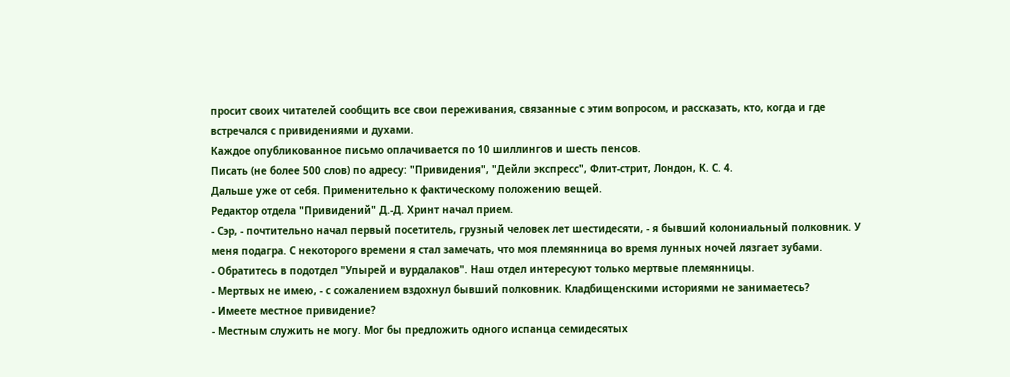просит своих читателей сообщить все свои переживания, связанные с этим вопросом, и рассказать, кто, когда и где встречался с привидениями и духами.
Каждое опубликованное письмо оплачивается по 10 шиллингов и шесть пенсов.
Писать (не более 500 слов) по адресу: "Привидения", "Дейли экспресс", Флит-стрит, Лондон, К. С. 4.
Дальше уже от себя. Применительно к фактическому положению вещей.
Редактор отдела "Привидений" Д.-Д. Хринт начал прием.
- Сэр, - почтительно начал первый посетитель, грузный человек лет шестидесяти, - я бывший колониальный полковник. У меня подагра. С некоторого времени я стал замечать, что моя племянница во время лунных ночей лязгает зубами.
- Обратитесь в подотдел "Упырей и вурдалаков". Наш отдел интересуют только мертвые племянницы.
- Мертвых не имею, - с сожалением вздохнул бывший полковник. Кладбищенскими историями не занимаетесь?
- Имеете местное привидение?
- Местным служить не могу. Мог бы предложить одного испанца семидесятых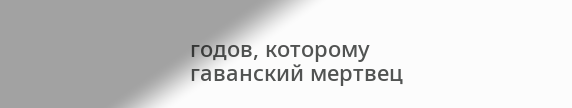годов, которому гаванский мертвец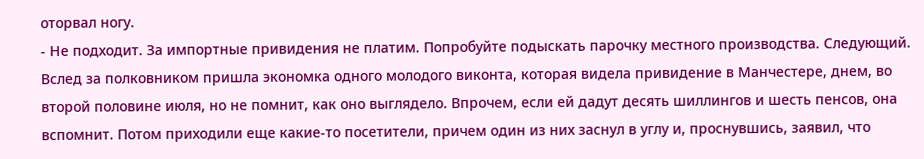оторвал ногу.
- Не подходит. За импортные привидения не платим. Попробуйте подыскать парочку местного производства. Следующий.
Вслед за полковником пришла экономка одного молодого виконта, которая видела привидение в Манчестере, днем, во второй половине июля, но не помнит, как оно выглядело. Впрочем, если ей дадут десять шиллингов и шесть пенсов, она вспомнит. Потом приходили еще какие-то посетители, причем один из них заснул в углу и, проснувшись, заявил, что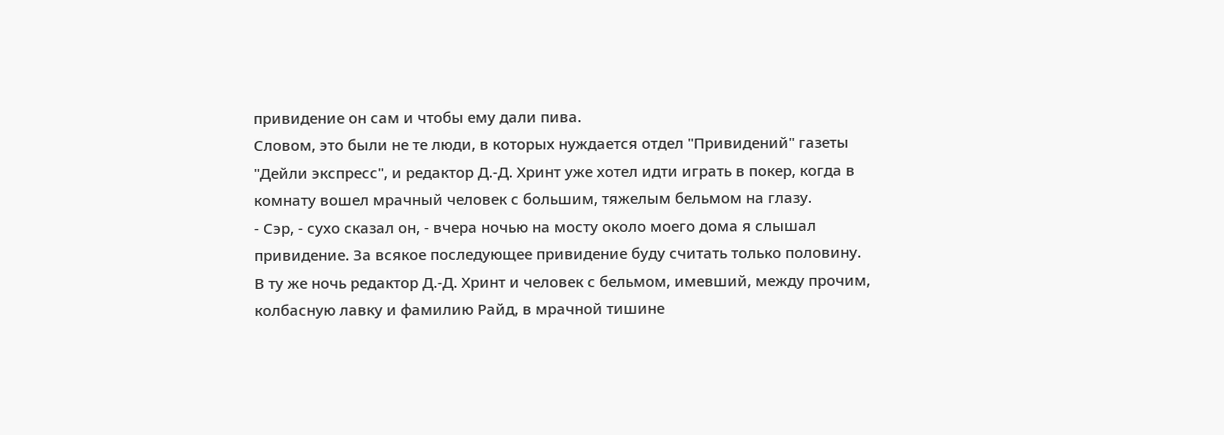привидение он сам и чтобы ему дали пива.
Словом, это были не те люди, в которых нуждается отдел "Привидений" газеты "Дейли экспресс", и редактор Д.-Д. Хринт уже хотел идти играть в покер, когда в комнату вошел мрачный человек с большим, тяжелым бельмом на глазу.
- Сэр, - сухо сказал он, - вчера ночью на мосту около моего дома я слышал привидение. За всякое последующее привидение буду считать только половину.
В ту же ночь редактор Д.-Д. Хринт и человек с бельмом, имевший, между прочим, колбасную лавку и фамилию Райд, в мрачной тишине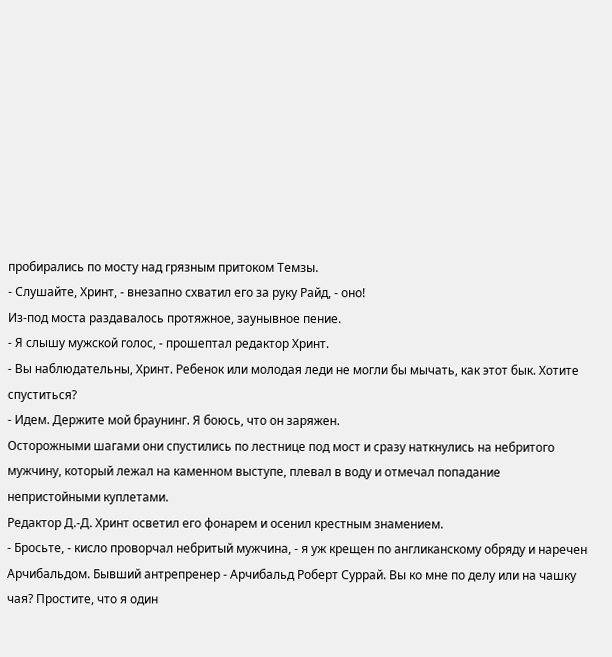пробирались по мосту над грязным притоком Темзы.
- Слушайте, Хринт, - внезапно схватил его за руку Райд, - оно!
Из-под моста раздавалось протяжное, заунывное пение.
- Я слышу мужской голос, - прошептал редактор Хринт.
- Вы наблюдательны, Хринт. Ребенок или молодая леди не могли бы мычать, как этот бык. Хотите спуститься?
- Идем. Держите мой браунинг. Я боюсь, что он заряжен.
Осторожными шагами они спустились по лестнице под мост и сразу наткнулись на небритого мужчину, который лежал на каменном выступе, плевал в воду и отмечал попадание непристойными куплетами.
Редактор Д.-Д. Хринт осветил его фонарем и осенил крестным знамением.
- Бросьте, - кисло проворчал небритый мужчина, - я уж крещен по англиканскому обряду и наречен Арчибальдом. Бывший антрепренер - Арчибальд Роберт Суррай. Вы ко мне по делу или на чашку чая? Простите, что я один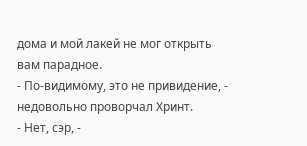дома и мой лакей не мог открыть вам парадное.
- По-видимому, это не привидение, - недовольно проворчал Хринт.
- Нет, сэр, -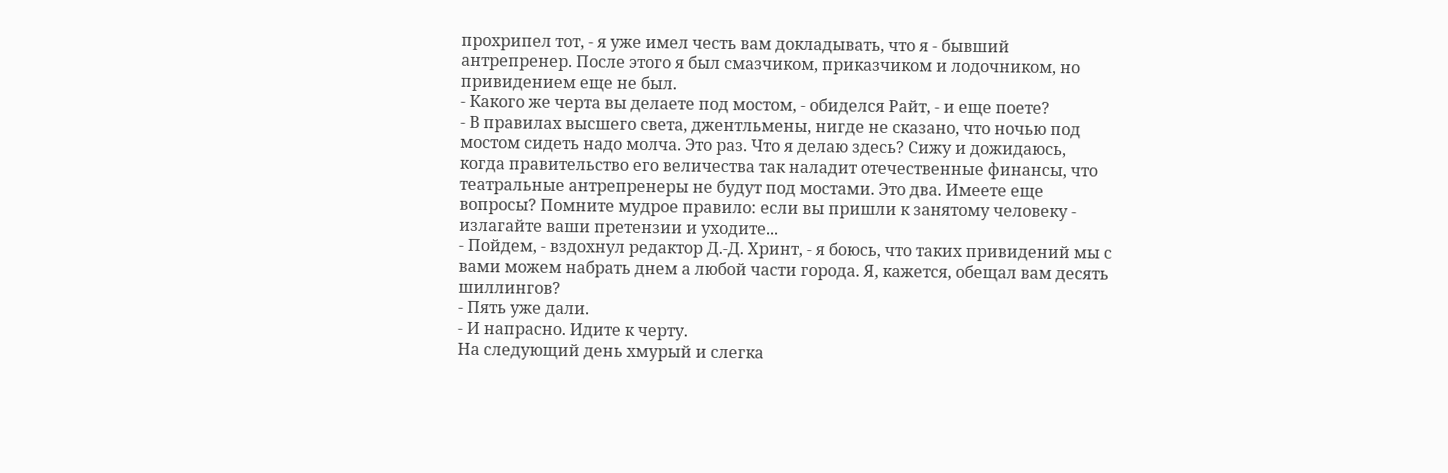прохрипел тот, - я уже имел честь вам докладывать, что я - бывший антрепренер. После этого я был смазчиком, приказчиком и лодочником, но привидением еще не был.
- Какого же черта вы делаете под мостом, - обиделся Райт, - и еще поете?
- В правилах высшего света, джентльмены, нигде не сказано, что ночью под мостом сидеть надо молча. Это раз. Что я делаю здесь? Сижу и дожидаюсь, когда правительство его величества так наладит отечественные финансы, что театральные антрепренеры не будут под мостами. Это два. Имеете еще вопросы? Помните мудрое правило: если вы пришли к занятому человеку - излагайте ваши претензии и уходите...
- Пойдем, - вздохнул редактор Д.-Д. Хринт, - я боюсь, что таких привидений мы с вами можем набрать днем а любой части города. Я, кажется, обещал вам десять шиллингов?
- Пять уже дали.
- И напрасно. Идите к черту.
На следующий день хмурый и слегка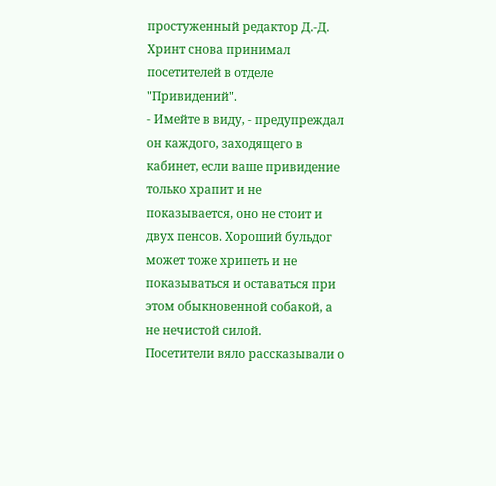простуженный редактор Д.-Д. Хринт снова принимал посетителей в отделе "Привидений".
- Имейте в виду, - предупреждал он каждого, заходящего в кабинет, если ваше привидение только храпит и не показывается, оно не стоит и двух пенсов. Хороший бульдог может тоже хрипеть и не показываться и оставаться при этом обыкновенной собакой, а не нечистой силой.
Посетители вяло рассказывали о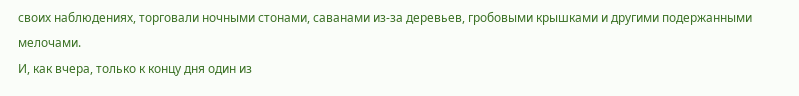своих наблюдениях, торговали ночными стонами, саванами из-за деревьев, гробовыми крышками и другими подержанными мелочами.
И, как вчера, только к концу дня один из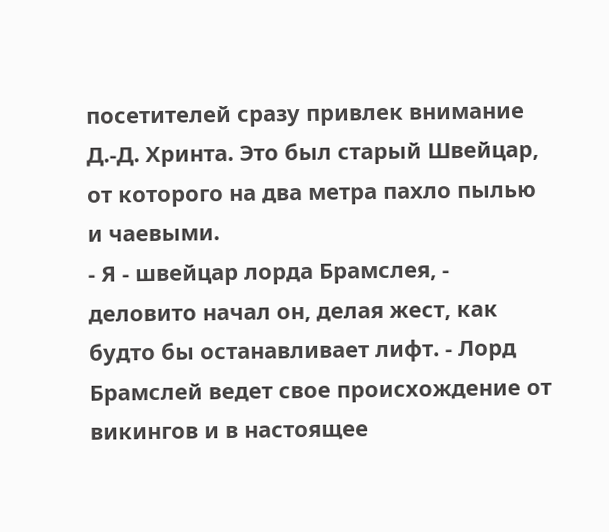посетителей сразу привлек внимание Д.-Д. Хринта. Это был старый Швейцар, от которого на два метра пахло пылью и чаевыми.
- Я - швейцар лорда Брамслея, - деловито начал он, делая жест, как будто бы останавливает лифт. - Лорд Брамслей ведет свое происхождение от викингов и в настоящее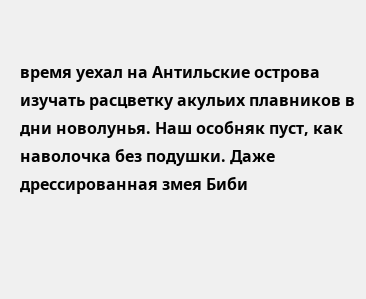время уехал на Антильские острова изучать расцветку акульих плавников в дни новолунья. Наш особняк пуст, как наволочка без подушки. Даже дрессированная змея Биби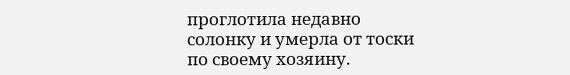проглотила недавно солонку и умерла от тоски по своему хозяину.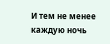И тем не менее каждую ночь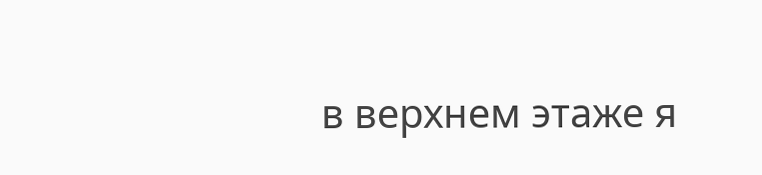в верхнем этаже я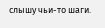слышу чьи-то шаги.